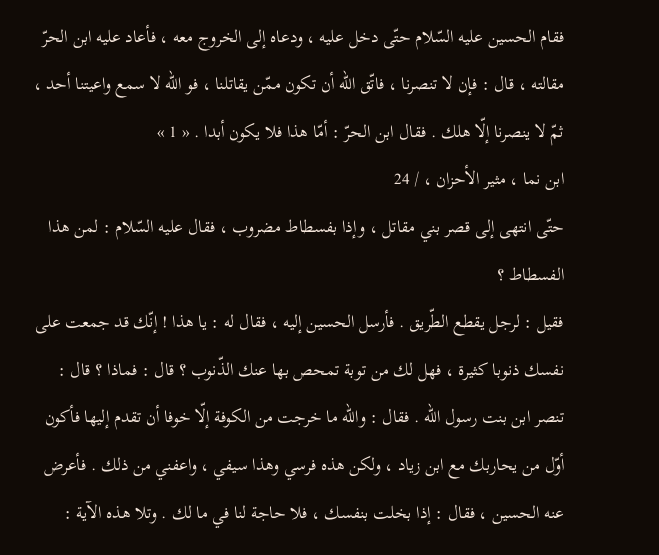فقام الحسين عليه السّلام حتّى دخل عليه ، ودعاه إلى الخروج معه ، فأعاد عليه ابن الحرّ مقالته ، قال : فإن لا تنصرنا ، فاتّق اللّه أن تكون ممّن يقاتلنا ، فو اللّه لا سمع واعيتنا أحد ، ثمّ لا ينصرنا إلّا هلك . فقال ابن الحرّ : أمّا هذا فلا يكون أبدا . « 1 »
ابن نما ، مثير الأحزان ، / 24
حتّى انتهى إلى قصر بني مقاتل ، وإذا بفسطاط مضروب ، فقال عليه السّلام : لمن هذا الفسطاط ؟
فقيل : لرجل يقطع الطّريق . فأرسل الحسين إليه ، فقال له : يا هذا ! إنّك قد جمعت على نفسك ذنوبا كثيرة ، فهل لك من توبة تمحص بها عنك الذّنوب ؟ قال : فماذا ؟ قال : تنصر ابن بنت رسول اللّه . فقال : واللّه ما خرجت من الكوفة إلّا خوفا أن تقدم إليها فأكون أوّل من يحاربك مع ابن زياد ، ولكن هذه فرسي وهذا سيفي ، واعفني من ذلك . فأعرض عنه الحسين ، فقال : إذا بخلت بنفسك ، فلا حاجة لنا في ما لك . وتلا هذه الآية :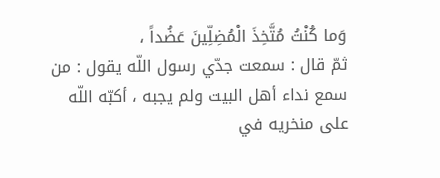وَما كُنْتُ مُتَّخِذَ الْمُضِلِّينَ عَضُداً ،
ثمّ قال : سمعت جدّي رسول اللّه يقول : من سمع نداء أهل البيت ولم يجبه ، أكبّه اللّه على منخريه في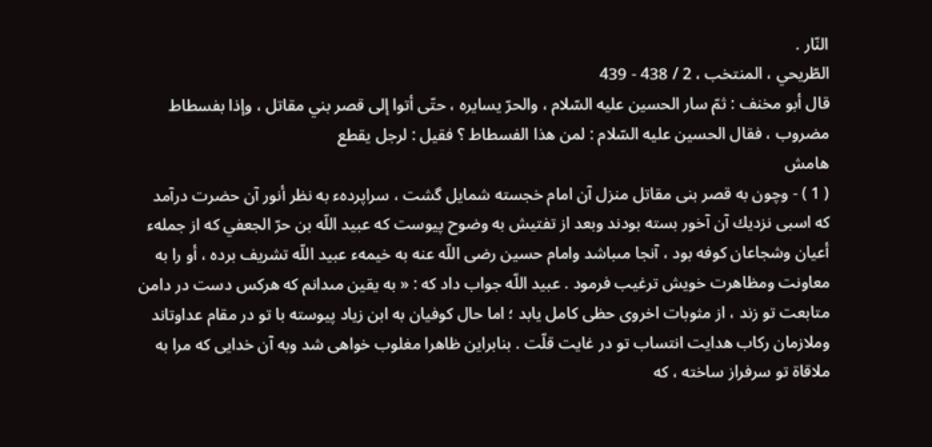النّار .
الطّريحي ، المنتخب ، 2 / 438 - 439
قال أبو مخنف : ثمّ سار الحسين عليه السّلام ، والحرّ يسايره ، حتّى أتوا إلى قصر بني مقاتل ، وإذا بفسطاط مضروب ، فقال الحسين عليه السّلام : لمن هذا الفسطاط ؟ فقيل : لرجل يقطع
هامش
( 1 ) - وچون به قصر بنى مقاتل منزل آن امام خجسته شمايل گشت ، سراپردهء به نظر أنور آن حضرت درآمد كه اسبى نزديك آن آخور بسته بودند وبعد از تفتيش به وضوح پيوست كه عبيد اللّه بن حرّ الجعفي كه از جملهء أعيان وشجاعان كوفه بود ، آنجا مىباشد وامام حسين رضى اللّه عنه به خيمهء عبيد اللّه تشريف برده ، أو را به معاونت ومظاهرت خويش ترغيب فرمود . عبيد اللّه جواب داد كه : « به يقين مىدانم كه هركس دست در دامن متابعت تو زند ، از مثوبات اخروى حظى كامل يابد ؛ اما حال كوفيان به ابن زياد پيوسته با تو در مقام عداوتاند وملازمان ركاب هدايت انتساب تو در غايت قلّت . بنابراين ظاهرا مغلوب خواهى شد وبه آن خدايى كه مرا به ملاقاة تو سرفراز ساخته ، كه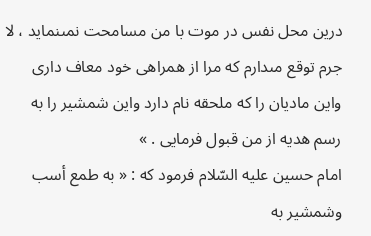درين محل نفس در موت با من مسامحت نمىنمايد ، لا جرم توقع مىدارم كه مرا از همراهى خود معاف دارى واين ماديان را كه ملحقه نام دارد واين شمشير را به رسم هديه از من قبول فرمايى . »
امام حسين عليه السّلام فرمود كه : « به طمع أسب وشمشير به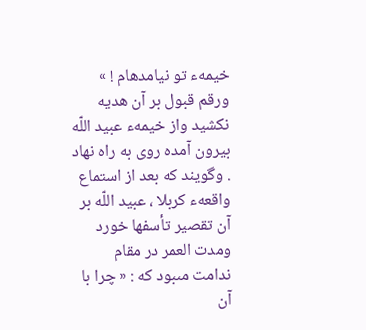خيمهء تو نيامدهام ! »
ورقم قبول بر آن هديه نكشيد واز خيمهء عبيد اللّه بيرون آمده روى به راه نهاد . وگويند كه بعد از استماع واقعهء كربلا ، عبيد اللّه بر آن تقصير تأسفها خورد ومدت العمر در مقام ندامت مىبود كه : « چرا با آن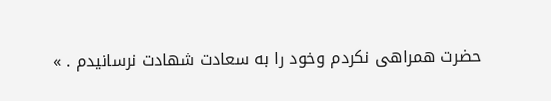حضرت همراهى نكردم وخود را به سعادت شهادت نرسانيدم . »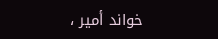خواند أمير ،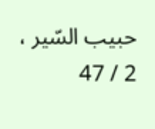حبيب السّير ، 2 / 47